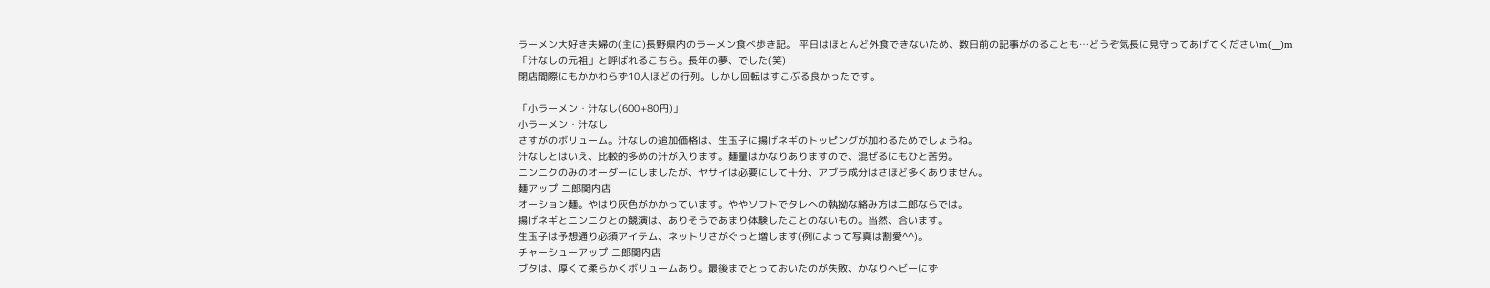ラーメン大好き夫婦の(主に)長野県内のラーメン食べ歩き記。 平日はほとんど外食できないため、数日前の記事がのることも…どうぞ気長に見守ってあげてくださいm(__)m
「汁なしの元祖」と呼ばれるこちら。長年の夢、でした(笑)
閉店間際にもかかわらず10人ほどの行列。しかし回転はすこぶる良かったです。

「小ラーメン・汁なし(600+80円)」
小ラーメン・汁なし
さすがのボリューム。汁なしの追加価格は、生玉子に揚げネギのトッピングが加わるためでしょうね。
汁なしとはいえ、比較的多めの汁が入ります。麺量はかなりありますので、混ぜるにもひと苦労。
ニンニクのみのオーダーにしましたが、ヤサイは必要にして十分、アブラ成分はさほど多くありません。
麺アップ 二郎関内店
オーション麺。やはり灰色がかかっています。ややソフトでタレへの執拗な絡み方は二郎ならでは。
揚げネギとニンニクとの競演は、ありそうであまり体験したことのないもの。当然、合います。
生玉子は予想通り必須アイテム、ネットリさがぐっと増します(例によって写真は割愛^^)。
チャーシューアップ 二郎関内店
ブタは、厚くて柔らかくボリュームあり。最後までとっておいたのが失敗、かなりヘビーにず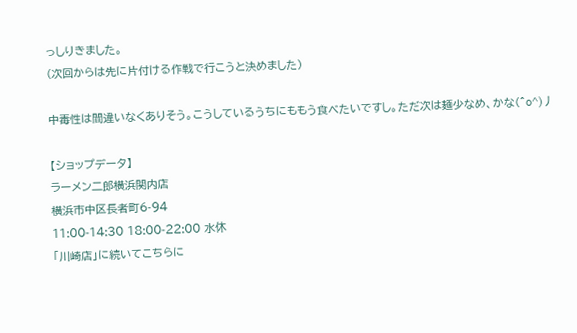っしりきました。
(次回からは先に片付ける作戦で行こうと決めました)

中毒性は間違いなくありそう。こうしているうちにももう食べたいですし。ただ次は麺少なめ、かな(^o^)丿

【ショップデータ】
ラーメン二郎横浜関内店
横浜市中区長者町6-94
11:00-14:30 18:00-22:00 水休
「川崎店」に続いてこちらに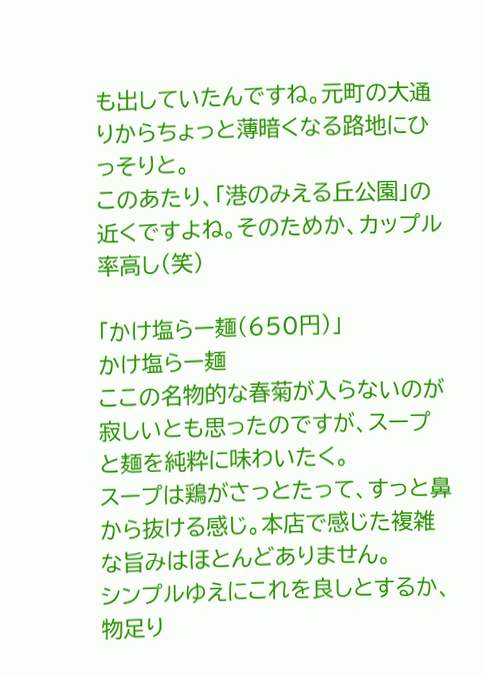も出していたんですね。元町の大通りからちょっと薄暗くなる路地にひっそりと。
このあたり、「港のみえる丘公園」の近くですよね。そのためか、カップル率高し(笑)

「かけ塩らー麺(650円)」
かけ塩らー麺
ここの名物的な春菊が入らないのが寂しいとも思ったのですが、スープと麺を純粋に味わいたく。
スープは鶏がさっとたって、すっと鼻から抜ける感じ。本店で感じた複雑な旨みはほとんどありません。
シンプルゆえにこれを良しとするか、物足り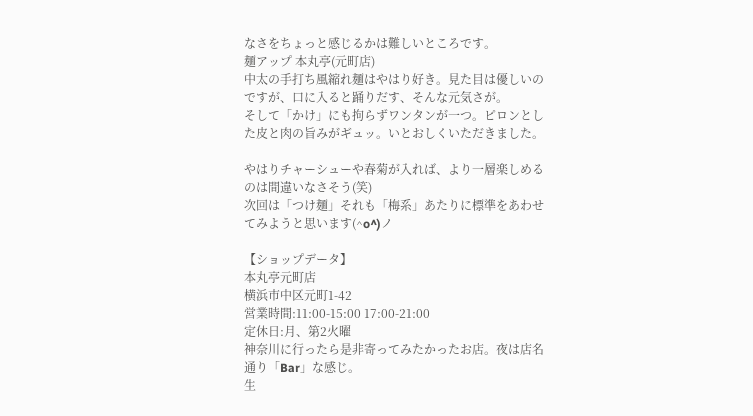なさをちょっと感じるかは難しいところです。
麺アップ 本丸亭(元町店)
中太の手打ち風縮れ麺はやはり好き。見た目は優しいのですが、口に入ると踊りだす、そんな元気さが。
そして「かけ」にも拘らずワンタンが一つ。ピロンとした皮と肉の旨みがギュッ。いとおしくいただきました。

やはりチャーシューや春菊が入れば、より一層楽しめるのは間違いなさそう(笑)
次回は「つけ麺」それも「梅系」あたりに標準をあわせてみようと思います(^o^)ノ

【ショップデータ】
本丸亭元町店
横浜市中区元町1-42
営業時間:11:00-15:00 17:00-21:00
定休日:月、第2火曜
神奈川に行ったら是非寄ってみたかったお店。夜は店名通り「Bar」な感じ。
生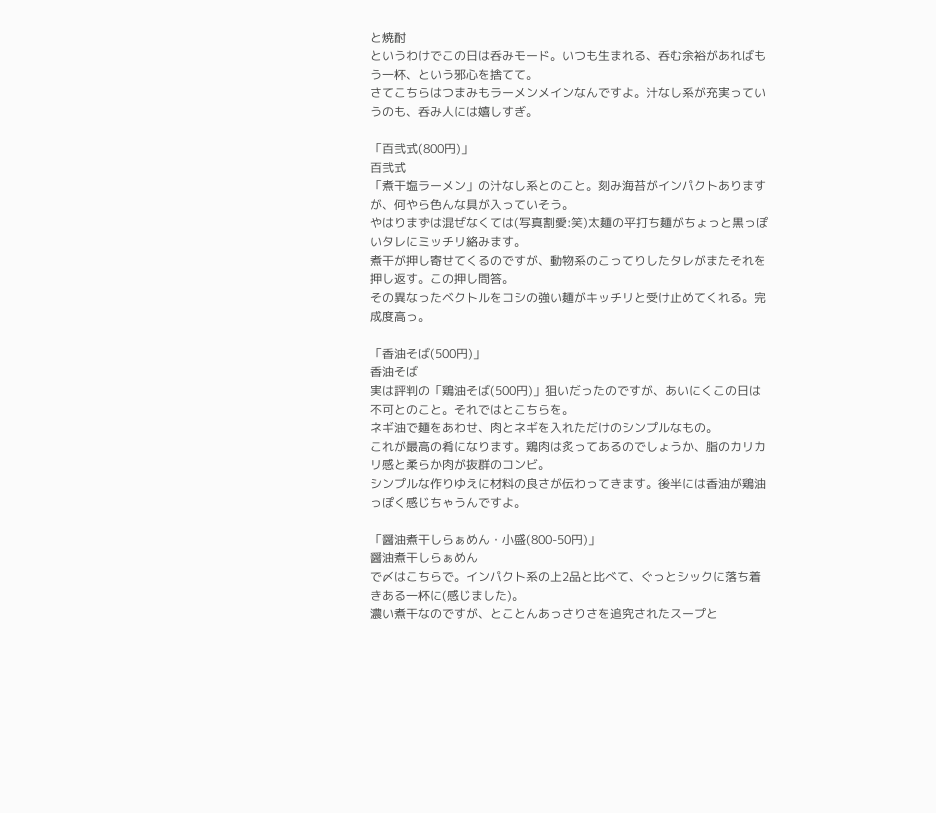と焼酎
というわけでこの日は呑みモード。いつも生まれる、呑む余裕があればもう一杯、という邪心を捨てて。
さてこちらはつまみもラーメンメインなんですよ。汁なし系が充実っていうのも、呑み人には嬉しすぎ。

「百弐式(800円)」
百弐式
「煮干塩ラーメン」の汁なし系とのこと。刻み海苔がインパクトありますが、何やら色んな具が入っていそう。
やはりまずは混ぜなくては(写真割愛:笑)太麺の平打ち麺がちょっと黒っぽいタレにミッチリ絡みます。
煮干が押し寄せてくるのですが、動物系のこってりしたタレがまたそれを押し返す。この押し問答。
その異なったベクトルをコシの強い麺がキッチリと受け止めてくれる。完成度高っ。

「香油そば(500円)」
香油そば
実は評判の「鶏油そば(500円)」狙いだったのですが、あいにくこの日は不可とのこと。それではとこちらを。
ネギ油で麺をあわせ、肉とネギを入れただけのシンプルなもの。
これが最高の肴になります。鶏肉は炙ってあるのでしょうか、脂のカリカリ感と柔らか肉が抜群のコンビ。
シンプルな作りゆえに材料の良さが伝わってきます。後半には香油が鶏油っぽく感じちゃうんですよ。

「醤油煮干しらぁめん・小盛(800-50円)」
醤油煮干しらぁめん
で〆はこちらで。インパクト系の上2品と比べて、ぐっとシックに落ち着きある一杯に(感じました)。
濃い煮干なのですが、とことんあっさりさを追究されたスープと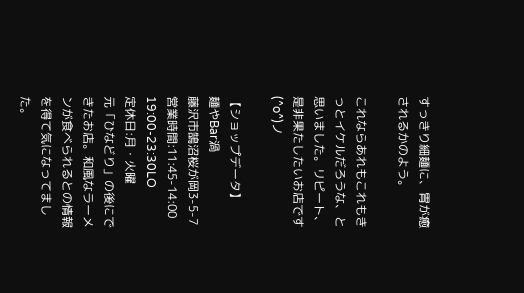すっきり細麺に、胃が癒されるかのよう。

これならあれもこれもきっとイケルだろうな、と思いました。リピート、是非果たしたいお店です(^o^)ノ

【ショップデータ】
麺やBar渦
藤沢市鵠沼桜が岡3-5-7
営業時間:11:45-14:00 19:00-23:30LO
定休日:月・火曜
元「ひなどり」の後にできたお店。和風なラーメンが食べられるとの情報を得て気になってました。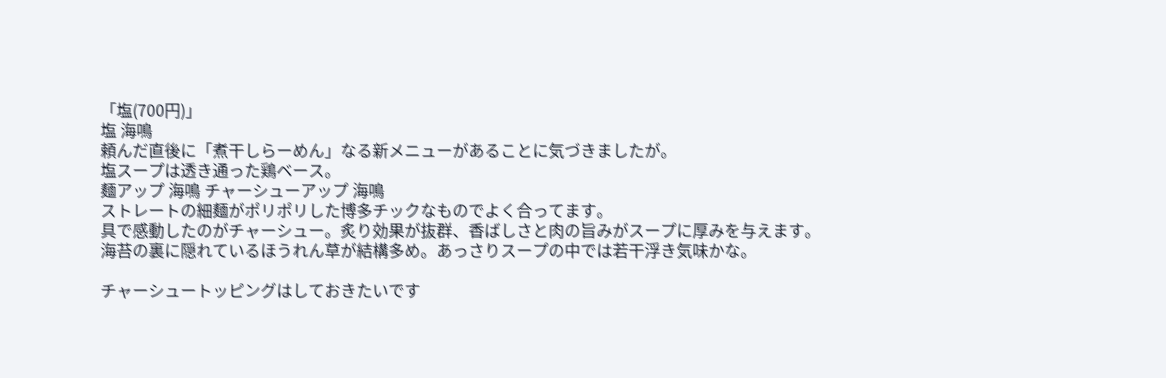「塩(700円)」
塩 海鳴
頼んだ直後に「煮干しらーめん」なる新メニューがあることに気づきましたが。
塩スープは透き通った鶏ベース。
麺アップ 海鳴 チャーシューアップ 海鳴
ストレートの細麺がポリポリした博多チックなものでよく合ってます。
具で感動したのがチャーシュー。炙り効果が抜群、香ばしさと肉の旨みがスープに厚みを与えます。
海苔の裏に隠れているほうれん草が結構多め。あっさりスープの中では若干浮き気味かな。

チャーシュートッピングはしておきたいです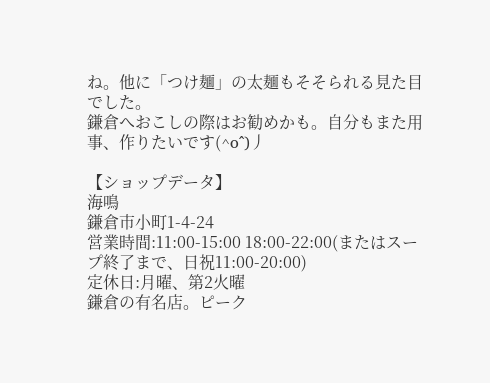ね。他に「つけ麺」の太麺もそそられる見た目でした。
鎌倉へおこしの際はお勧めかも。自分もまた用事、作りたいです(^o^)丿

【ショップデータ】
海鳴
鎌倉市小町1-4-24
営業時間:11:00-15:00 18:00-22:00(またはスープ終了まで、日祝11:00-20:00)
定休日:月曜、第2火曜
鎌倉の有名店。ピーク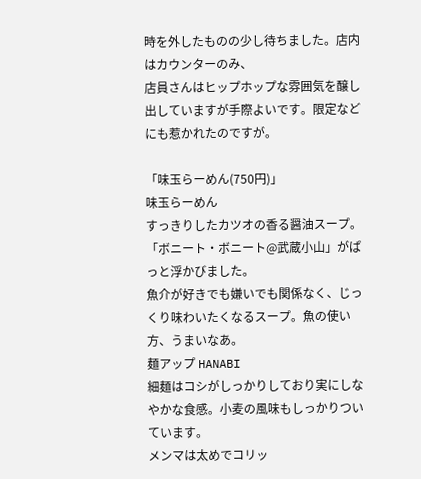時を外したものの少し待ちました。店内はカウンターのみ、
店員さんはヒップホップな雰囲気を醸し出していますが手際よいです。限定などにも惹かれたのですが。

「味玉らーめん(750円)」
味玉らーめん
すっきりしたカツオの香る醤油スープ。「ボニート・ボニート@武蔵小山」がぱっと浮かびました。
魚介が好きでも嫌いでも関係なく、じっくり味わいたくなるスープ。魚の使い方、うまいなあ。
麺アップ HANABI
細麺はコシがしっかりしており実にしなやかな食感。小麦の風味もしっかりついています。
メンマは太めでコリッ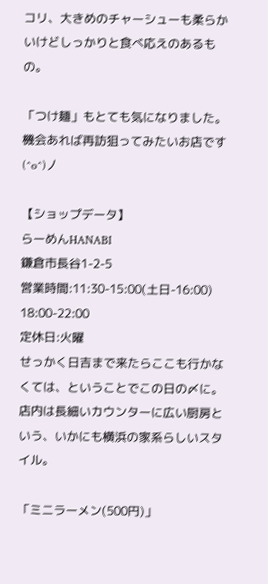コリ、大きめのチャーシューも柔らかいけどしっかりと食べ応えのあるもの。

「つけ麺」もとても気になりました。機会あれば再訪狙ってみたいお店です(^o^)丿

【ショップデータ】
らーめんHANABI
鎌倉市長谷1-2-5
営業時間:11:30-15:00(土日-16:00) 18:00-22:00
定休日:火曜
せっかく日吉まで来たらここも行かなくては、ということでこの日の〆に。
店内は長細いカウンターに広い厨房という、いかにも横浜の家系らしいスタイル。

「ミニラーメン(500円)」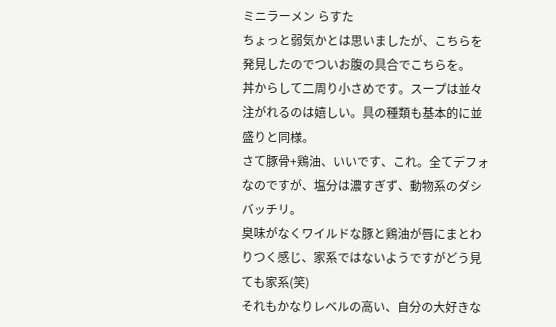ミニラーメン らすた
ちょっと弱気かとは思いましたが、こちらを発見したのでついお腹の具合でこちらを。
丼からして二周り小さめです。スープは並々注がれるのは嬉しい。具の種類も基本的に並盛りと同様。
さて豚骨+鶏油、いいです、これ。全てデフォなのですが、塩分は濃すぎず、動物系のダシバッチリ。
臭味がなくワイルドな豚と鶏油が唇にまとわりつく感じ、家系ではないようですがどう見ても家系(笑)
それもかなりレベルの高い、自分の大好きな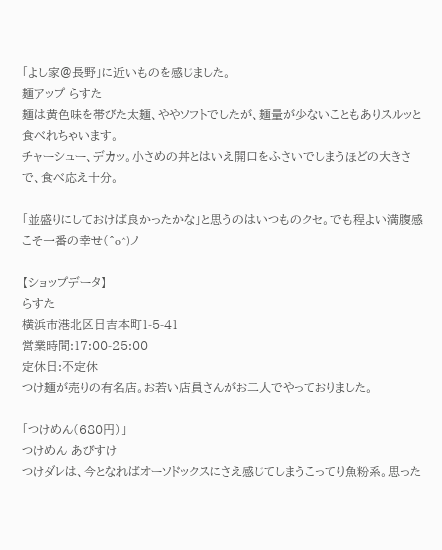「よし家@長野」に近いものを感じました。
麺アップ らすた
麺は黄色味を帯びた太麺、ややソフトでしたが、麺量が少ないこともありスルッと食べれちゃいます。
チャーシュー、デカッ。小さめの丼とはいえ開口をふさいでしまうほどの大きさで、食べ応え十分。

「並盛りにしておけば良かったかな」と思うのはいつものクセ。でも程よい満腹感こそ一番の幸せ(^o^)ノ

【ショップデータ】
らすた
横浜市港北区日吉本町1-5-41
営業時間:17:00-25:00
定休日:不定休
つけ麺が売りの有名店。お若い店員さんがお二人でやっておりました。

「つけめん(680円)」
つけめん あびすけ
つけダレは、今となればオーソドックスにさえ感じてしまうこってり魚粉系。思った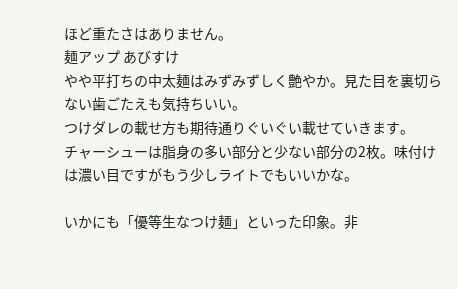ほど重たさはありません。
麺アップ あびすけ
やや平打ちの中太麺はみずみずしく艶やか。見た目を裏切らない歯ごたえも気持ちいい。
つけダレの載せ方も期待通りぐいぐい載せていきます。
チャーシューは脂身の多い部分と少ない部分の2枚。味付けは濃い目ですがもう少しライトでもいいかな。

いかにも「優等生なつけ麺」といった印象。非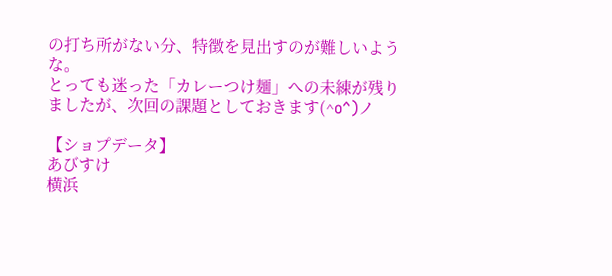の打ち所がない分、特徴を見出すのが難しいような。
とっても迷った「カレーつけ麺」への未練が残りましたが、次回の課題としておきます(^o^)ノ

【ショプデータ】
あびすけ
横浜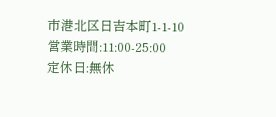市港北区日吉本町1-1-10
営業時間:11:00-25:00
定休日:無休